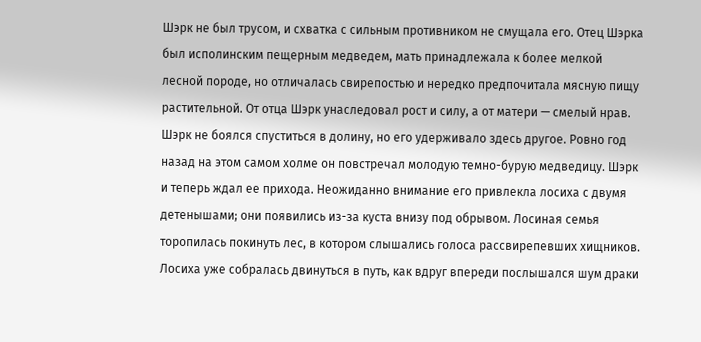Шэрк не был трусом, и схватка с сильным противником не смущала его. Отец Шэрка был исполинским пещерным медведем, мать принадлежала к более мелкой лесной породе, но отличалась свирепостью и нередко предпочитала мясную пищу растительной. От отца Шэрк унаследовал рост и силу, а от матери — смелый нрав. Шэрк не боялся спуститься в долину, но его удерживало здесь другое. Ровно год назад на этом самом холме он повстречал молодую темно-бурую медведицу. Шэрк и теперь ждал ее прихода. Неожиданно внимание его привлекла лосиха с двумя детенышами; они появились из-за куста внизу под обрывом. Лосиная семья торопилась покинуть лес, в котором слышались голоса рассвирепевших хищников.
Лосиха уже собралась двинуться в путь, как вдруг впереди послышался шум драки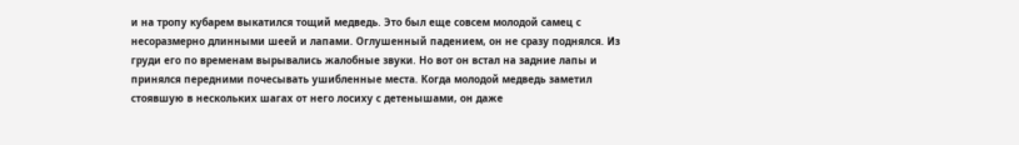и на тропу кубарем выкатился тощий медведь. Это был еще совсем молодой самец с несоразмерно длинными шеей и лапами. Оглушенный падением, он не сразу поднялся. Из груди его по временам вырывались жалобные звуки. Но вот он встал на задние лапы и принялся передними почесывать ушибленные места. Когда молодой медведь заметил стоявшую в нескольких шагах от него лосиху с детенышами, он даже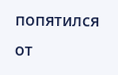попятился от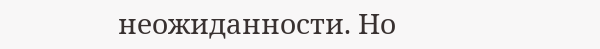неожиданности. Но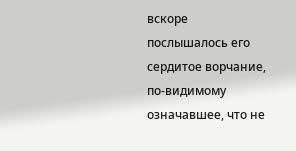вскоре послышалось его сердитое ворчание, по-видимому означавшее, что не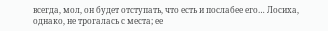всегда, мол, он будет отступать, что есть и послабее его… Лосиха, однако, не трогалась с места; ее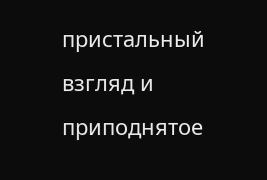пристальный взгляд и приподнятое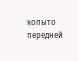копыто передней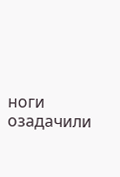ноги озадачили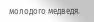молодого медведя.